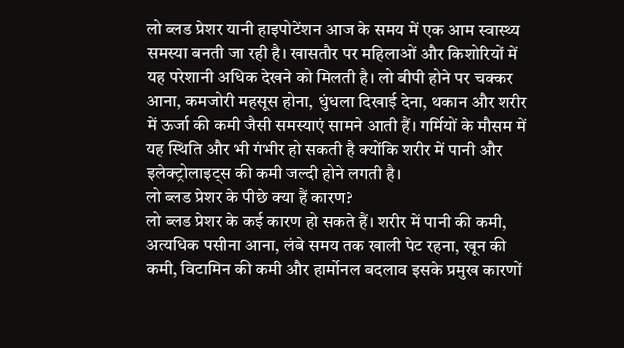लो ब्लड प्रेशर यानी हाइपोटेंशन आज के समय में एक आम स्वास्थ्य समस्या बनती जा रही है। खासतौर पर महिलाओं और किशोरियों में यह परेशानी अधिक देखने को मिलती है। लो बीपी होने पर चक्कर आना, कमजोरी महसूस होना, धुंधला दिखाई देना, थकान और शरीर में ऊर्जा की कमी जैसी समस्याएं सामने आती हैं। गर्मियों के मौसम में यह स्थिति और भी गंभीर हो सकती है क्योंकि शरीर में पानी और इलेक्ट्रोलाइट्स की कमी जल्दी होने लगती है।
लो ब्लड प्रेशर के पीछे क्या हैं कारण?
लो ब्लड प्रेशर के कई कारण हो सकते हैं। शरीर में पानी की कमी, अत्यधिक पसीना आना, लंबे समय तक खाली पेट रहना, खून की कमी, विटामिन की कमी और हार्मोनल बदलाव इसके प्रमुख कारणों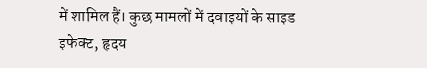में शामिल हैं। कुछ मामलों में दवाइयों के साइड इफेक्ट, हृदय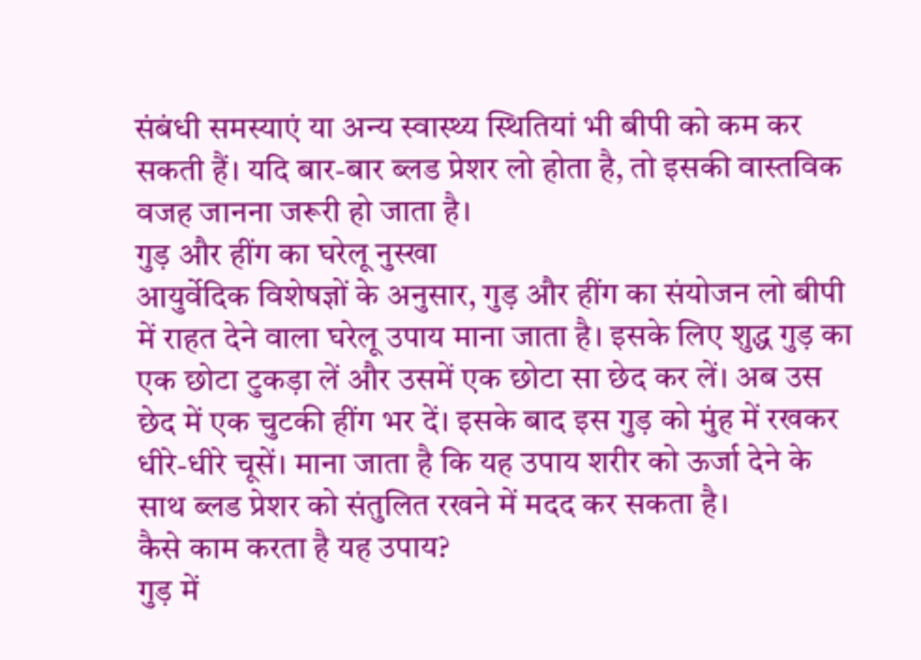संबंधी समस्याएं या अन्य स्वास्थ्य स्थितियां भी बीपी को कम कर सकती हैं। यदि बार-बार ब्लड प्रेशर लो होता है, तो इसकी वास्तविक वजह जानना जरूरी हो जाता है।
गुड़ और हींग का घरेलू नुस्खा
आयुर्वेदिक विशेषज्ञों के अनुसार, गुड़ और हींग का संयोजन लो बीपी में राहत देने वाला घरेलू उपाय माना जाता है। इसके लिए शुद्ध गुड़ का एक छोटा टुकड़ा लें और उसमें एक छोटा सा छेद कर लें। अब उस छेद में एक चुटकी हींग भर दें। इसके बाद इस गुड़ को मुंह में रखकर धीरे-धीरे चूसें। माना जाता है कि यह उपाय शरीर को ऊर्जा देने के साथ ब्लड प्रेशर को संतुलित रखने में मदद कर सकता है।
कैसे काम करता है यह उपाय?
गुड़ में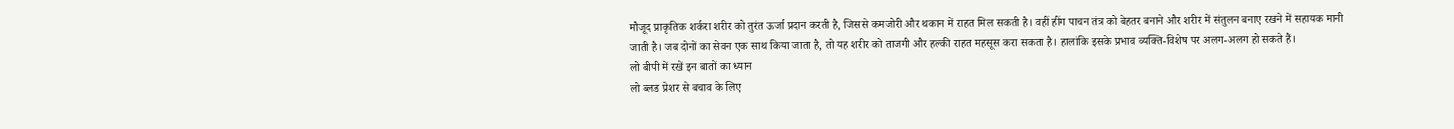मौजूद प्राकृतिक शर्करा शरीर को तुरंत ऊर्जा प्रदान करती है, जिससे कमजोरी और थकान में राहत मिल सकती है। वहीं हींग पाचन तंत्र को बेहतर बनाने और शरीर में संतुलन बनाए रखने में सहायक मानी जाती है। जब दोनों का सेवन एक साथ किया जाता है, तो यह शरीर को ताजगी और हल्की राहत महसूस करा सकता है। हालांकि इसके प्रभाव व्यक्ति-विशेष पर अलग-अलग हो सकते हैं।
लो बीपी में रखें इन बातों का ध्यान
लो ब्लड प्रेशर से बचाव के लिए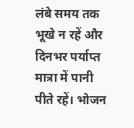लंबे समय तक भूखे न रहें और दिनभर पर्याप्त मात्रा में पानी पीते रहें। भोजन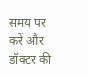समय पर करें और डॉक्टर की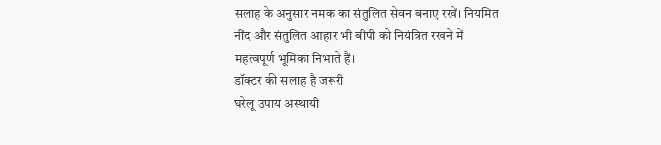सलाह के अनुसार नमक का संतुलित सेवन बनाए रखें। नियमित नींद और संतुलित आहार भी बीपी को नियंत्रित रखने में महत्वपूर्ण भूमिका निभाते हैं।
डॉक्टर की सलाह है जरूरी
घरेलू उपाय अस्थायी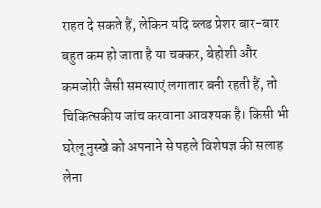राहत दे सकते हैं, लेकिन यदि ब्लड प्रेशर बार-बार बहुत कम हो जाता है या चक्कर, बेहोशी और कमजोरी जैसी समस्याएं लगातार बनी रहती हैं, तो चिकित्सकीय जांच करवाना आवश्यक है। किसी भी घरेलू नुस्खे को अपनाने से पहले विशेषज्ञ की सलाह लेना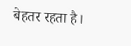बेहतर रहता है।